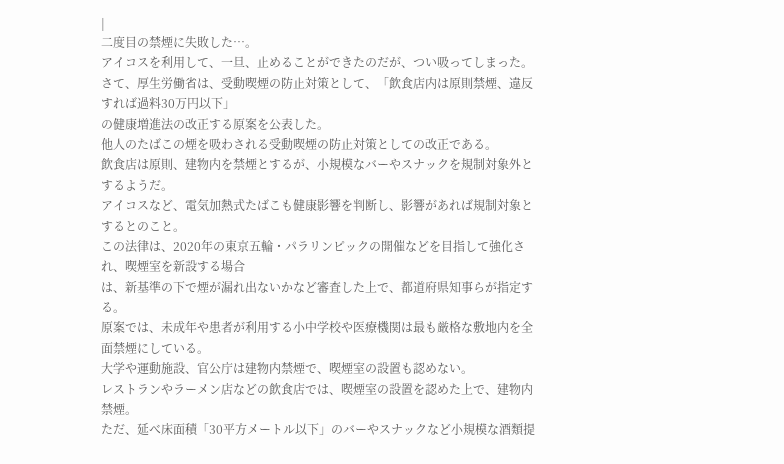|
二度目の禁煙に失敗した…。
アイコスを利用して、一旦、止めることができたのだが、つい吸ってしまった。
さて、厚生労働省は、受動喫煙の防止対策として、「飲食店内は原則禁煙、違反すれば過料30万円以下」
の健康増進法の改正する原案を公表した。
他人のたばこの煙を吸わされる受動喫煙の防止対策としての改正である。
飲食店は原則、建物内を禁煙とするが、小規模なバーやスナックを規制対象外とするようだ。
アイコスなど、電気加熱式たばこも健康影響を判断し、影響があれば規制対象とするとのこと。
この法律は、2020年の東京五輪・パラリンピックの開催などを目指して強化され、喫煙室を新設する場合
は、新基準の下で煙が漏れ出ないかなど審査した上で、都道府県知事らが指定する。
原案では、未成年や患者が利用する小中学校や医療機関は最も厳格な敷地内を全面禁煙にしている。
大学や運動施設、官公庁は建物内禁煙で、喫煙室の設置も認めない。
レストランやラーメン店などの飲食店では、喫煙室の設置を認めた上で、建物内禁煙。
ただ、延べ床面積「30平方メートル以下」のバーやスナックなど小規模な酒類提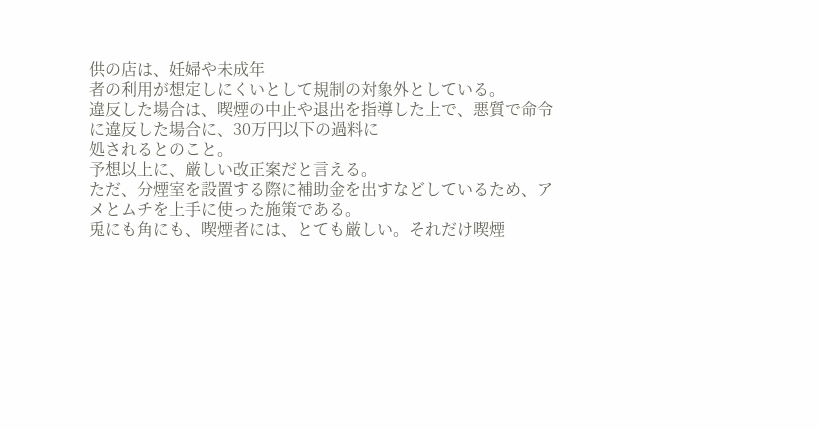供の店は、妊婦や未成年
者の利用が想定しにくいとして規制の対象外としている。
違反した場合は、喫煙の中止や退出を指導した上で、悪質で命令に違反した場合に、30万円以下の過料に
処されるとのこと。
予想以上に、厳しい改正案だと言える。
ただ、分煙室を設置する際に補助金を出すなどしているため、アメとムチを上手に使った施策である。
兎にも角にも、喫煙者には、とても厳しい。それだけ喫煙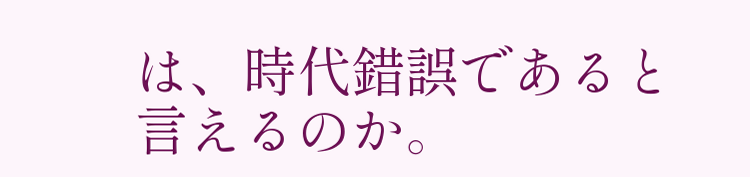は、時代錯誤であると言えるのか。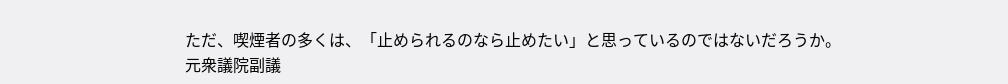ただ、喫煙者の多くは、「止められるのなら止めたい」と思っているのではないだろうか。
元衆議院副議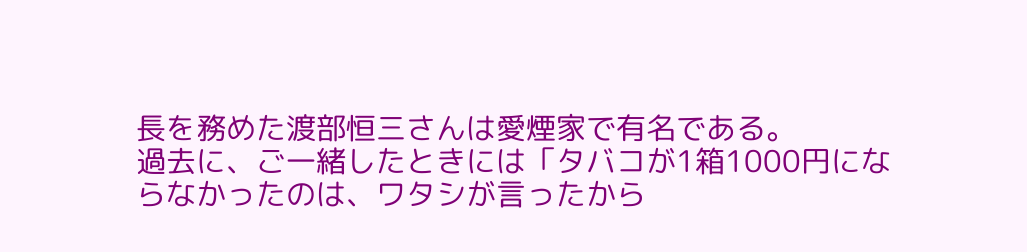長を務めた渡部恒三さんは愛煙家で有名である。
過去に、ご一緒したときには「タバコが1箱1000円にならなかったのは、ワタシが言ったから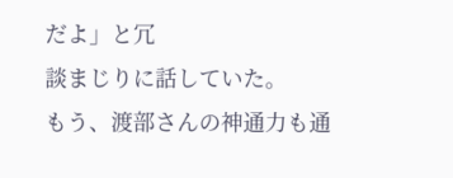だよ」と冗
談まじりに話していた。
もう、渡部さんの神通力も通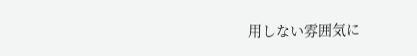用しない雰囲気に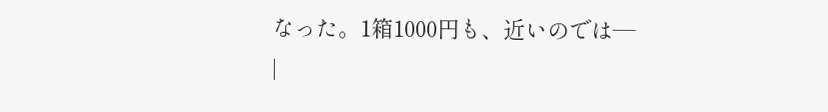なった。1箱1000円も、近いのでは―
|